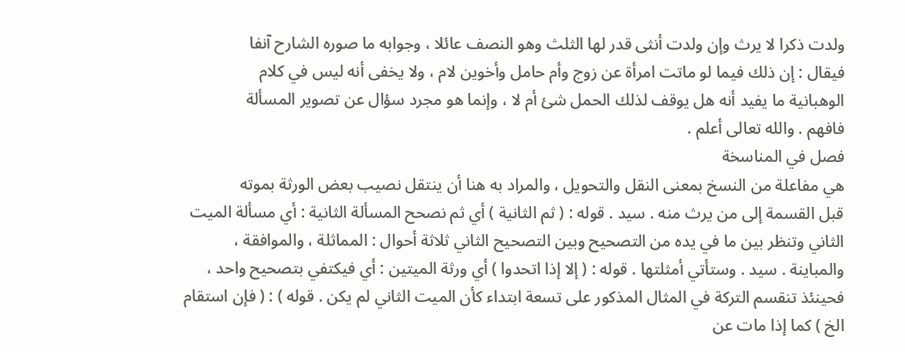ولدت ذكرا لا يرث وإن ولدت أنثى قدر لها الثلث وهو النصف عائلا ، وجوابه ما صوره الشارح آنفا
فيقال : إن ذلك فيما لو ماتت امرأة عن زوج وأم حامل وأخوين لام ، ولا يخفى أنه ليس في كلام
الوهبانية ما يفيد أنه هل يوقف لذلك الحمل شئ أم لا ، وإنما هو مجرد سؤال عن تصوير المسألة
فافهم . والله تعالى أعلم .
فصل في المناسخة
هي مفاعلة من النسخ بمعنى النقل والتحويل ، والمراد به هنا أن ينتقل نصيب بعض الورثة بموته
قبل القسمة إلى من يرث منه . سيد . قوله : ( ثم الثانية ) أي ثم نصحح المسألة الثانية : أي مسألة الميت
الثاني وتنظر بين ما في يده من التصحيح وبين التصحيح الثاني ثلاثة أحوال : المماثلة ، والموافقة ،
والمباينة . سيد . وستأتي أمثلتها . قوله : ( إلا إذا اتحدوا ) أي ورثة الميتين : أي فيكتفي بتصحيح واحد ،
فحينئذ تنقسم التركة في المثال المذكور على تسعة ابتداء كأن الميت الثاني لم يكن . قوله ) : ( فإن استقام
الخ ) كما إذا مات عن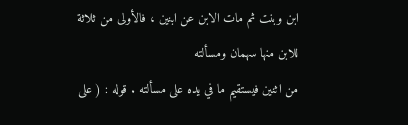ابن وبنت ثم مات الابن عن ابنين ، فالأولى من ثلاثة للابن منها سهمان ومسألته
من اثنين فيستقيم ما في يده على مسألته . قوله : ( على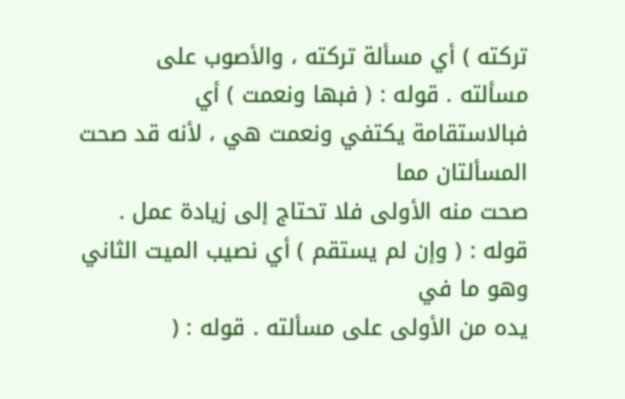تركته ) أي مسألة تركته ، والأصوب على
مسألته . قوله : ( فبها ونعمت ) أي فبالاستقامة يكتفي ونعمت هي ، لأنه قد صحت المسألتان مما
صحت منه الأولى فلا تحتاج إلى زيادة عمل . قوله : ( وإن لم يستقم ) أي نصيب الميت الثاني وهو ما في
يده من الأولى على مسألته . قوله : (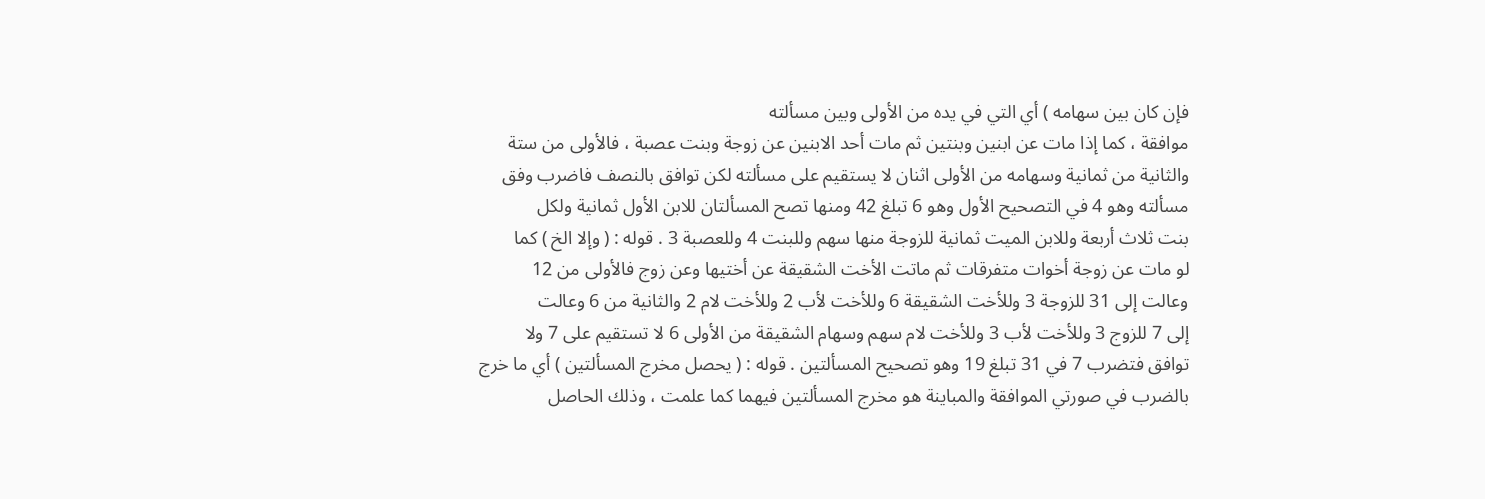فإن كان بين سهامه ) أي التي في يده من الأولى وبين مسألته
موافقة ، كما إذا مات عن ابنين وبنتين ثم مات أحد الابنين عن زوجة وبنت عصبة ، فالأولى من ستة
والثانية من ثمانية وسهامه من الأولى اثنان لا يستقيم على مسألته لكن توافق بالنصف فاضرب وفق
مسألته وهو 4 في التصحيح الأول وهو 6 تبلغ 42 ومنها تصح المسألتان للابن الأول ثمانية ولكل
بنت ثلاث أربعة وللابن الميت ثمانية للزوجة منها سهم وللبنت 4 وللعصبة 3 . قوله : ( وإلا الخ ) كما
لو مات عن زوجة أخوات متفرقات ثم ماتت الأخت الشقيقة عن أختيها وعن زوج فالأولى من 12
وعالت إلى 31 للزوجة 3 وللأخت الشقيقة 6 وللأخت لأب 2 وللأخت لام 2 والثانية من 6 وعالت
إلى 7 للزوج 3 وللأخت لأب 3 وللأخت لام سهم وسهام الشقيقة من الأولى 6 لا تستقيم على 7 ولا
توافق فتضرب 7 في 31 تبلغ 19 وهو تصحيح المسألتين . قوله : ( يحصل مخرج المسألتين ) أي ما خرج
بالضرب في صورتي الموافقة والمباينة هو مخرج المسألتين فيهما كما علمت ، وذلك الحاصل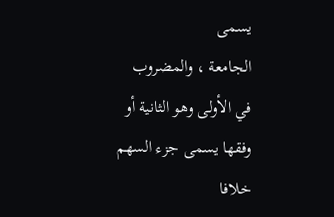يسمى
الجامعة ، والمضروب في الأولى وهو الثانية أو وفقها يسمى جزء السهم خلافا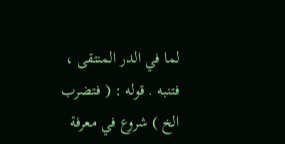لما في الدر المنتقى ،
فتنبه . قوله : ( فتضرب الخ ) شروع في معرفة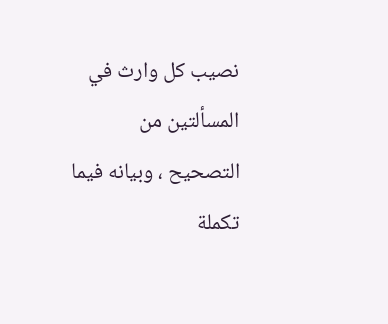نصيب كل وارث في المسألتين من التصحيح ، وبيانه فيما
تكملة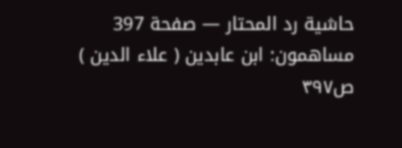حاشية رد المحتار — صفحة 397
مساهمون: ابن عابدين ( علاء الدين )
ص٣٩٧